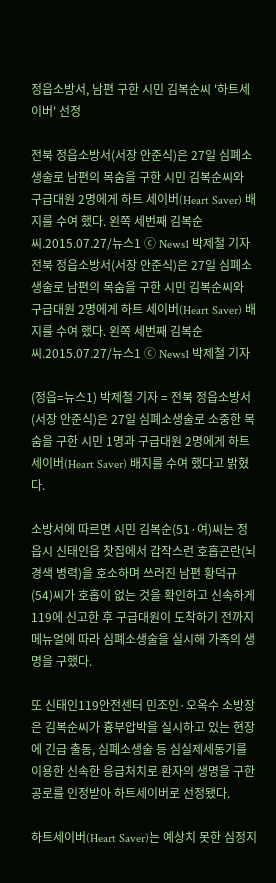정읍소방서, 남편 구한 시민 김복순씨 '하트세이버' 선정

전북 정읍소방서(서장 안준식)은 27일 심폐소생술로 남편의 목숨을 구한 시민 김복순씨와 구급대원 2명에게 하트 세이버(Heart Saver) 배지를 수여 했다. 왼쪽 세번째 김복순씨.2015.07.27/뉴스1 ⓒ News1 박제철 기자
전북 정읍소방서(서장 안준식)은 27일 심폐소생술로 남편의 목숨을 구한 시민 김복순씨와 구급대원 2명에게 하트 세이버(Heart Saver) 배지를 수여 했다. 왼쪽 세번째 김복순씨.2015.07.27/뉴스1 ⓒ News1 박제철 기자

(정읍=뉴스1) 박제철 기자 = 전북 정읍소방서(서장 안준식)은 27일 심폐소생술로 소중한 목숨을 구한 시민 1명과 구급대원 2명에게 하트 세이버(Heart Saver) 배지를 수여 했다고 밝혔다.

소방서에 따르면 시민 김복순(51·여)씨는 정읍시 신태인읍 찻집에서 갑작스런 호흡곤란(뇌경색 병력)을 호소하며 쓰러진 남편 황덕규(54)씨가 호흡이 없는 것을 확인하고 신속하게 119에 신고한 후 구급대원이 도착하기 전까지 메뉴얼에 따라 심폐소생술을 실시해 가족의 생명을 구했다.

또 신태인119안전센터 민조인·오옥수 소방장은 김복순씨가 흉부압박을 실시하고 있는 현장에 긴급 출동, 심폐소생술 등 심실제세동기를 이용한 신속한 응급처치로 환자의 생명을 구한 공로를 인정받아 하트세이버로 선정됐다.

하트세이버(Heart Saver)는 예상치 못한 심정지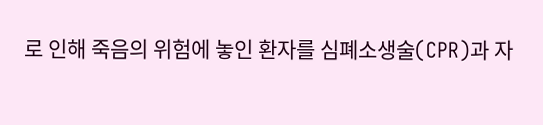로 인해 죽음의 위험에 놓인 환자를 심폐소생술(CPR)과 자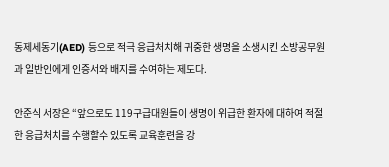동제세동기(AED) 등으로 적극 응급처치해 귀중한 생명을 소생시킨 소방공무원과 일반인에게 인증서와 배지를 수여하는 제도다.

안준식 서장은 “앞으로도 119구급대원들이 생명이 위급한 환자에 대하여 적절한 응급처치를 수행할수 있도록 교육훈련을 강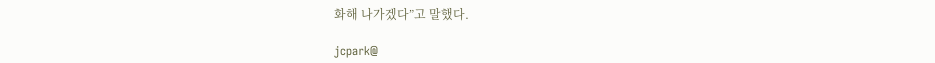화해 나가겠다”고 말했다.

jcpark@